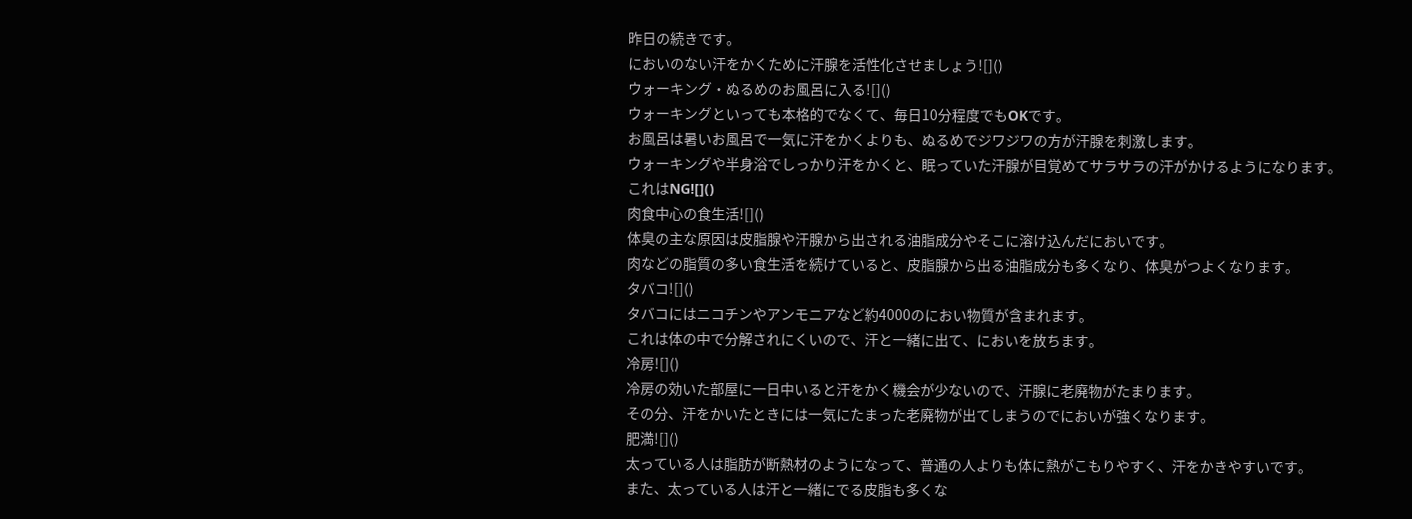昨日の続きです。
においのない汗をかくために汗腺を活性化させましょう![]()
ウォーキング・ぬるめのお風呂に入る![]()
ウォーキングといっても本格的でなくて、毎日10分程度でもOKです。
お風呂は暑いお風呂で一気に汗をかくよりも、ぬるめでジワジワの方が汗腺を刺激します。
ウォーキングや半身浴でしっかり汗をかくと、眠っていた汗腺が目覚めてサラサラの汗がかけるようになります。
これはNG![]()
肉食中心の食生活![]()
体臭の主な原因は皮脂腺や汗腺から出される油脂成分やそこに溶け込んだにおいです。
肉などの脂質の多い食生活を続けていると、皮脂腺から出る油脂成分も多くなり、体臭がつよくなります。
タバコ![]()
タバコにはニコチンやアンモニアなど約4000のにおい物質が含まれます。
これは体の中で分解されにくいので、汗と一緒に出て、においを放ちます。
冷房![]()
冷房の効いた部屋に一日中いると汗をかく機会が少ないので、汗腺に老廃物がたまります。
その分、汗をかいたときには一気にたまった老廃物が出てしまうのでにおいが強くなります。
肥満![]()
太っている人は脂肪が断熱材のようになって、普通の人よりも体に熱がこもりやすく、汗をかきやすいです。
また、太っている人は汗と一緒にでる皮脂も多くな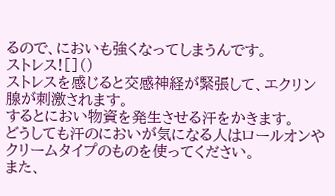るので、においも強くなってしまうんです。
ストレス![]()
ストレスを感じると交感神経が緊張して、エクリン腺が刺激されます。
するとにおい物資を発生させる汗をかきます。
どうしても汗のにおいが気になる人はロールオンやクリームタイプのものを使ってください。
また、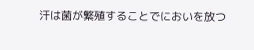汗は菌が繁殖することでにおいを放つ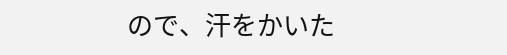ので、汗をかいた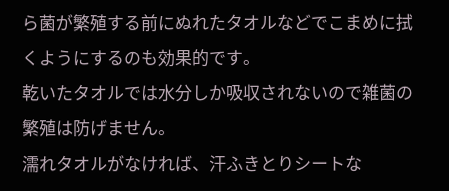ら菌が繁殖する前にぬれたタオルなどでこまめに拭くようにするのも効果的です。
乾いたタオルでは水分しか吸収されないので雑菌の繁殖は防げません。
濡れタオルがなければ、汗ふきとりシートな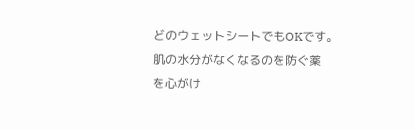どのウェットシートでもOKです。
肌の水分がなくなるのを防ぐ薬
を心がけ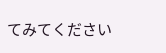てみてください